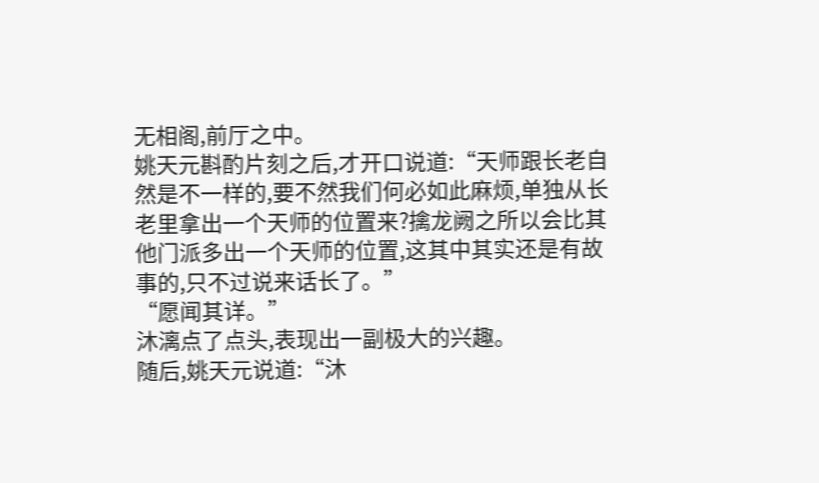无相阁,前厅之中。
姚天元斟酌片刻之后,才开口说道:“天师跟长老自然是不一样的,要不然我们何必如此麻烦,单独从长老里拿出一个天师的位置来?擒龙阙之所以会比其他门派多出一个天师的位置,这其中其实还是有故事的,只不过说来话长了。”
“愿闻其详。”
沐漓点了点头,表现出一副极大的兴趣。
随后,姚天元说道:“沐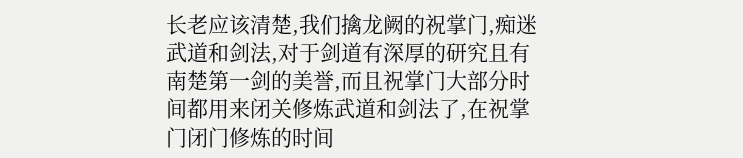长老应该清楚,我们擒龙阙的祝掌门,痴迷武道和剑法,对于剑道有深厚的研究且有南楚第一剑的美誉,而且祝掌门大部分时间都用来闭关修炼武道和剑法了,在祝掌门闭门修炼的时间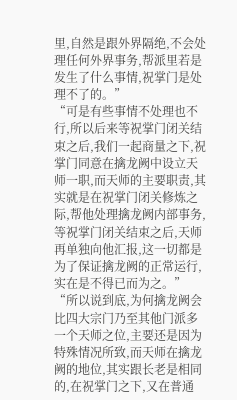里,自然是跟外界隔绝,不会处理任何外界事务,帮派里若是发生了什么事情,祝掌门是处理不了的。”
“可是有些事情不处理也不行,所以后来等祝掌门闭关结束之后,我们一起商量之下,祝掌门同意在擒龙阙中设立天师一职,而天师的主要职责,其实就是在祝掌门闭关修炼之际,帮他处理擒龙阙内部事务,等祝掌门闭关结束之后,天师再单独向他汇报,这一切都是为了保证擒龙阙的正常运行,实在是不得已而为之。”
“所以说到底,为何擒龙阙会比四大宗门乃至其他门派多一个天师之位,主要还是因为特殊情况所致,而天师在擒龙阙的地位,其实跟长老是相同的,在祝掌门之下,又在普通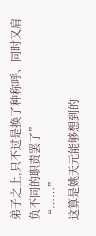弟子之上,只不过是换了种称呼、同时又肩负不同的职责罢了”
“……”
这算是姚天元能够想到的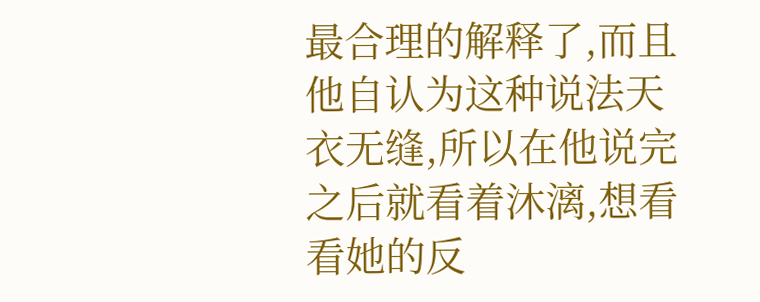最合理的解释了,而且他自认为这种说法天衣无缝,所以在他说完之后就看着沐漓,想看看她的反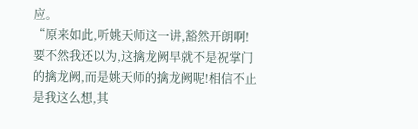应。
“原来如此,听姚天师这一讲,豁然开朗啊!要不然我还以为,这擒龙阙早就不是祝掌门的擒龙阙,而是姚天师的擒龙阙呢!相信不止是我这么想,其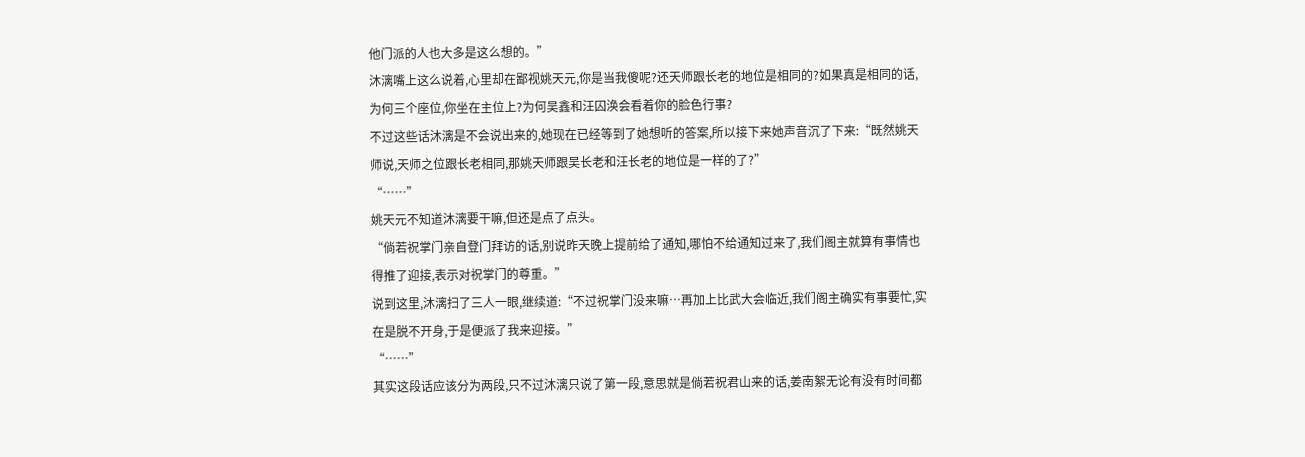他门派的人也大多是这么想的。”
沐漓嘴上这么说着,心里却在鄙视姚天元,你是当我傻呢?还天师跟长老的地位是相同的?如果真是相同的话,为何三个座位,你坐在主位上?为何吴鑫和汪囚涣会看着你的脸色行事?
不过这些话沐漓是不会说出来的,她现在已经等到了她想听的答案,所以接下来她声音沉了下来:“既然姚天师说,天师之位跟长老相同,那姚天师跟吴长老和汪长老的地位是一样的了?”
“……”
姚天元不知道沐漓要干嘛,但还是点了点头。
“倘若祝掌门亲自登门拜访的话,别说昨天晚上提前给了通知,哪怕不给通知过来了,我们阁主就算有事情也得推了迎接,表示对祝掌门的尊重。”
说到这里,沐漓扫了三人一眼,继续道:“不过祝掌门没来嘛…再加上比武大会临近,我们阁主确实有事要忙,实在是脱不开身,于是便派了我来迎接。”
“……”
其实这段话应该分为两段,只不过沐漓只说了第一段,意思就是倘若祝君山来的话,姜南絮无论有没有时间都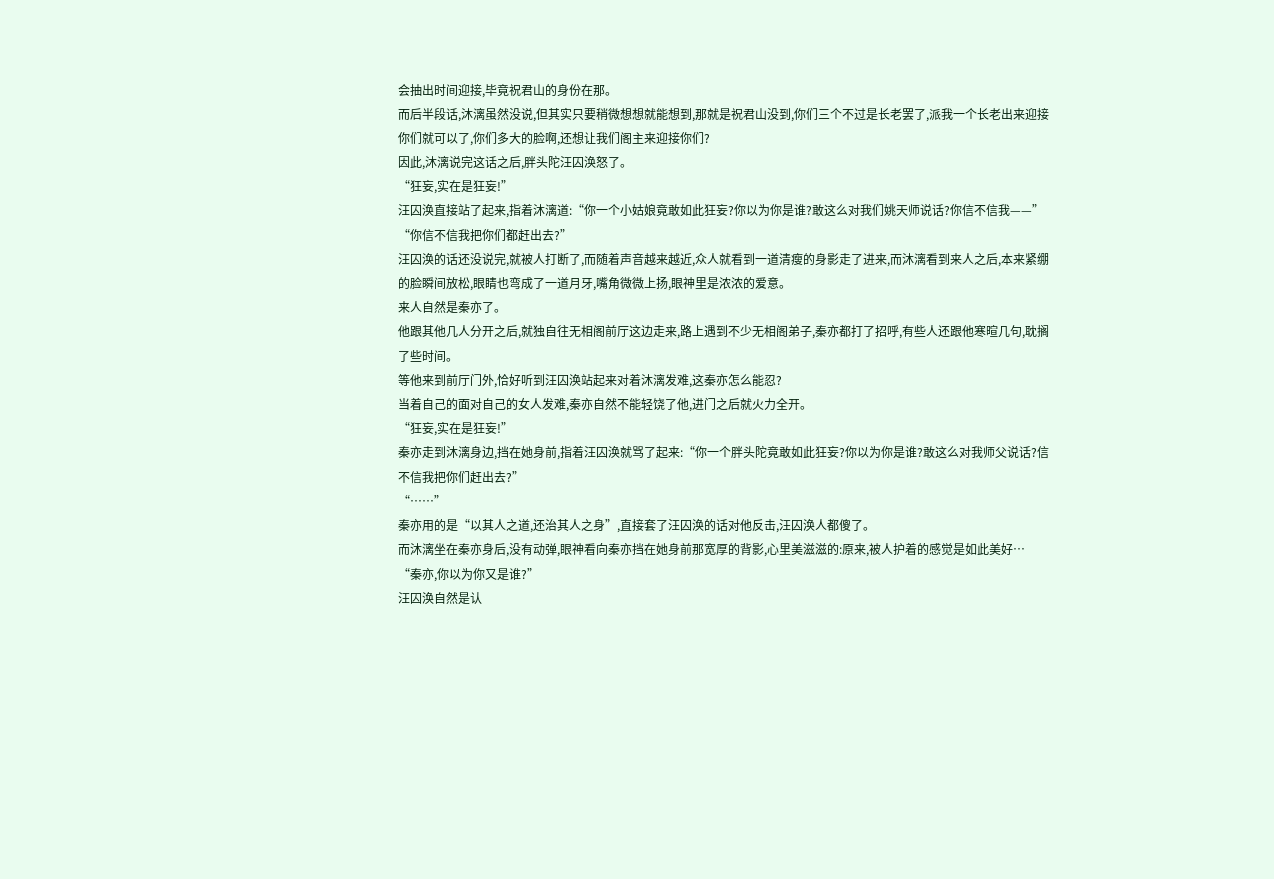会抽出时间迎接,毕竟祝君山的身份在那。
而后半段话,沐漓虽然没说,但其实只要稍微想想就能想到,那就是祝君山没到,你们三个不过是长老罢了,派我一个长老出来迎接你们就可以了,你们多大的脸啊,还想让我们阁主来迎接你们?
因此,沐漓说完这话之后,胖头陀汪囚涣怒了。
“狂妄,实在是狂妄!”
汪囚涣直接站了起来,指着沐漓道:“你一个小姑娘竟敢如此狂妄?你以为你是谁?敢这么对我们姚天师说话?你信不信我——”
“你信不信我把你们都赶出去?”
汪囚涣的话还没说完,就被人打断了,而随着声音越来越近,众人就看到一道清瘦的身影走了进来,而沐漓看到来人之后,本来紧绷的脸瞬间放松,眼睛也弯成了一道月牙,嘴角微微上扬,眼神里是浓浓的爱意。
来人自然是秦亦了。
他跟其他几人分开之后,就独自往无相阁前厅这边走来,路上遇到不少无相阁弟子,秦亦都打了招呼,有些人还跟他寒暄几句,耽搁了些时间。
等他来到前厅门外,恰好听到汪囚涣站起来对着沐漓发难,这秦亦怎么能忍?
当着自己的面对自己的女人发难,秦亦自然不能轻饶了他,进门之后就火力全开。
“狂妄,实在是狂妄!”
秦亦走到沐漓身边,挡在她身前,指着汪囚涣就骂了起来:“你一个胖头陀竟敢如此狂妄?你以为你是谁?敢这么对我师父说话?信不信我把你们赶出去?”
“……”
秦亦用的是“以其人之道,还治其人之身”,直接套了汪囚涣的话对他反击,汪囚涣人都傻了。
而沐漓坐在秦亦身后,没有动弹,眼神看向秦亦挡在她身前那宽厚的背影,心里美滋滋的:原来,被人护着的感觉是如此美好…
“秦亦,你以为你又是谁?”
汪囚涣自然是认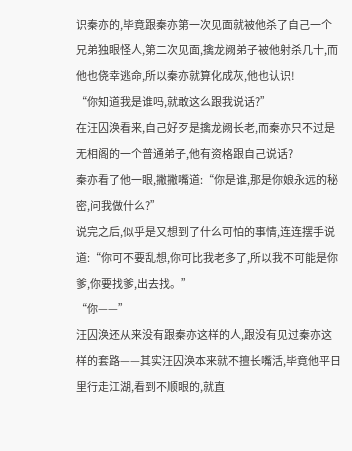识秦亦的,毕竟跟秦亦第一次见面就被他杀了自己一个兄弟独眼怪人,第二次见面,擒龙阙弟子被他射杀几十,而他也侥幸逃命,所以秦亦就算化成灰,他也认识!
“你知道我是谁吗,就敢这么跟我说话?”
在汪囚涣看来,自己好歹是擒龙阙长老,而秦亦只不过是无相阁的一个普通弟子,他有资格跟自己说话?
秦亦看了他一眼,撇撇嘴道:“你是谁,那是你娘永远的秘密,问我做什么?”
说完之后,似乎是又想到了什么可怕的事情,连连摆手说道:“你可不要乱想,你可比我老多了,所以我不可能是你爹,你要找爹,出去找。”
“你——”
汪囚涣还从来没有跟秦亦这样的人,跟没有见过秦亦这样的套路——其实汪囚涣本来就不擅长嘴活,毕竟他平日里行走江湖,看到不顺眼的,就直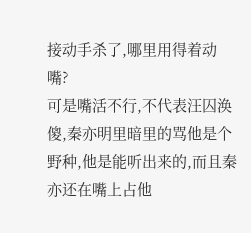接动手杀了,哪里用得着动嘴?
可是嘴活不行,不代表汪囚涣傻,秦亦明里暗里的骂他是个野种,他是能听出来的,而且秦亦还在嘴上占他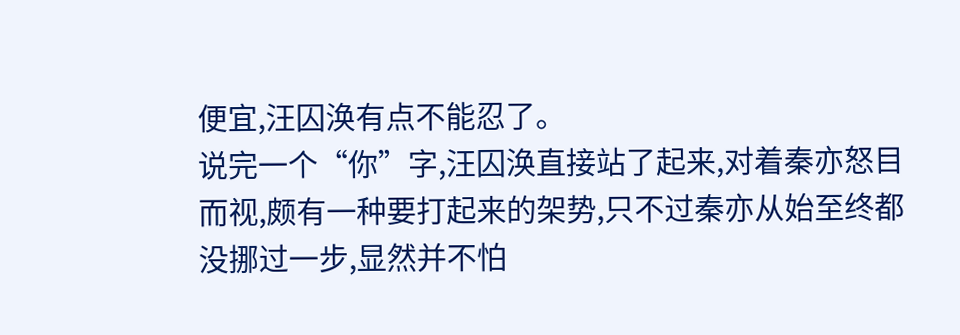便宜,汪囚涣有点不能忍了。
说完一个“你”字,汪囚涣直接站了起来,对着秦亦怒目而视,颇有一种要打起来的架势,只不过秦亦从始至终都没挪过一步,显然并不怕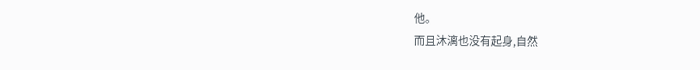他。
而且沐漓也没有起身,自然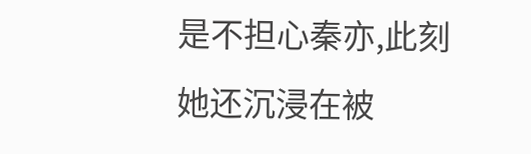是不担心秦亦,此刻她还沉浸在被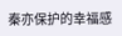秦亦保护的幸福感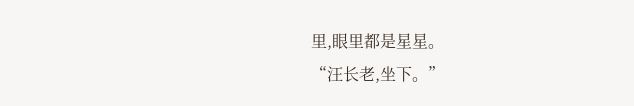里,眼里都是星星。
“汪长老,坐下。”